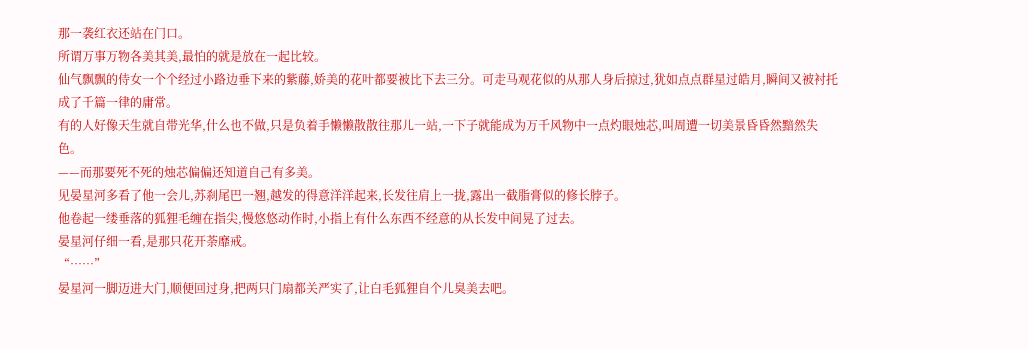那一袭红衣还站在门口。
所谓万事万物各美其美,最怕的就是放在一起比较。
仙气飘飘的侍女一个个经过小路边垂下来的紫藤,娇美的花叶都要被比下去三分。可走马观花似的从那人身后掠过,犹如点点群星过皓月,瞬间又被衬托成了千篇一律的庸常。
有的人好像天生就自带光华,什么也不做,只是负着手懒懒散散往那儿一站,一下子就能成为万千风物中一点灼眼烛芯,叫周遭一切美景昏昏然黯然失色。
——而那要死不死的烛芯偏偏还知道自己有多美。
见晏星河多看了他一会儿,苏刹尾巴一翘,越发的得意洋洋起来,长发往肩上一拢,露出一截脂膏似的修长脖子。
他卷起一缕垂落的狐狸毛缠在指尖,慢悠悠动作时,小指上有什么东西不经意的从长发中间晃了过去。
晏星河仔细一看,是那只花开荼靡戒。
“……”
晏星河一脚迈进大门,顺便回过身,把两只门扇都关严实了,让白毛狐狸自个儿臭美去吧。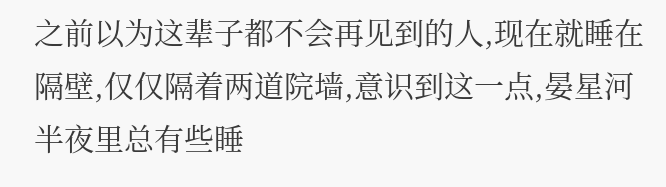之前以为这辈子都不会再见到的人,现在就睡在隔壁,仅仅隔着两道院墙,意识到这一点,晏星河半夜里总有些睡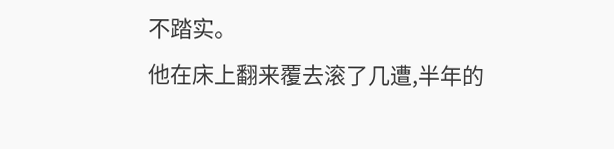不踏实。
他在床上翻来覆去滚了几遭,半年的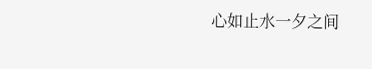心如止水一夕之间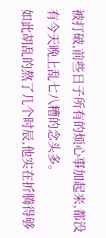被打破,前些日子所有的烦心事加起来,都没有今天晚上乱七八糟的念头多。
如此胡乱的熬了几个时辰,他实在折腾得够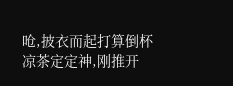呛,披衣而起打算倒杯凉茶定定神,刚推开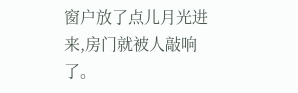窗户放了点儿月光进来,房门就被人敲响了。